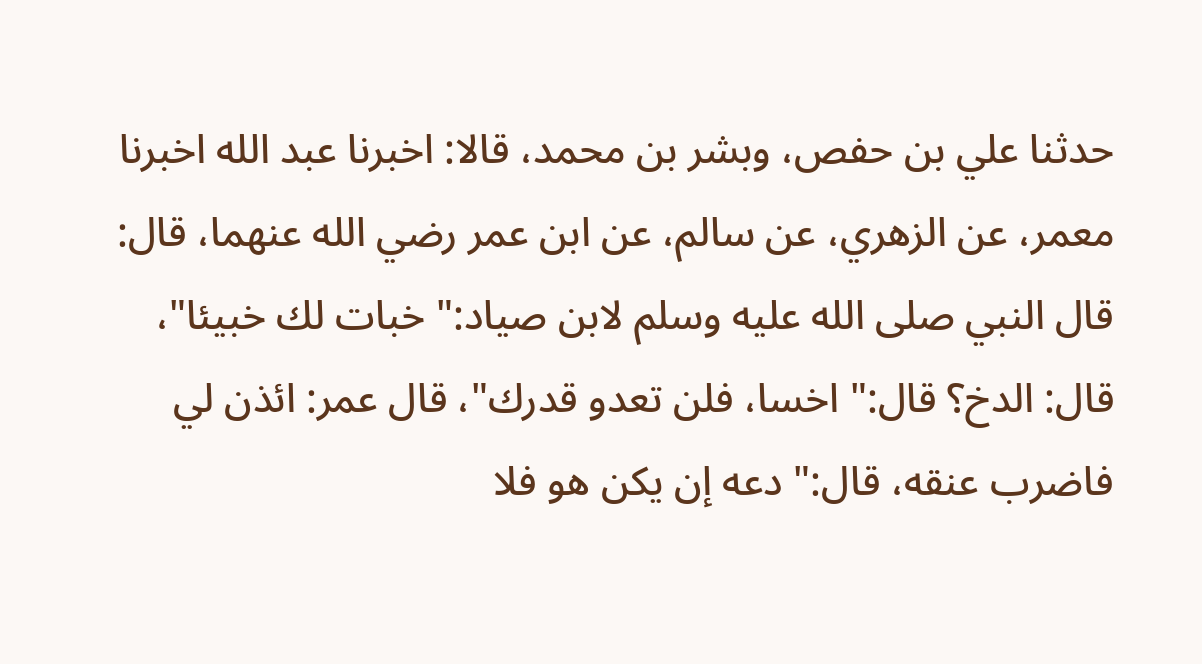حدثنا علي بن حفص، وبشر بن محمد، قالا: اخبرنا عبد الله اخبرنا معمر، عن الزهري، عن سالم، عن ابن عمر رضي الله عنهما، قال: قال النبي صلى الله عليه وسلم لابن صياد:" خبات لك خبيئا"، قال: الدخ؟ قال:" اخسا، فلن تعدو قدرك"، قال عمر: ائذن لي فاضرب عنقه، قال:" دعه إن يكن هو فلا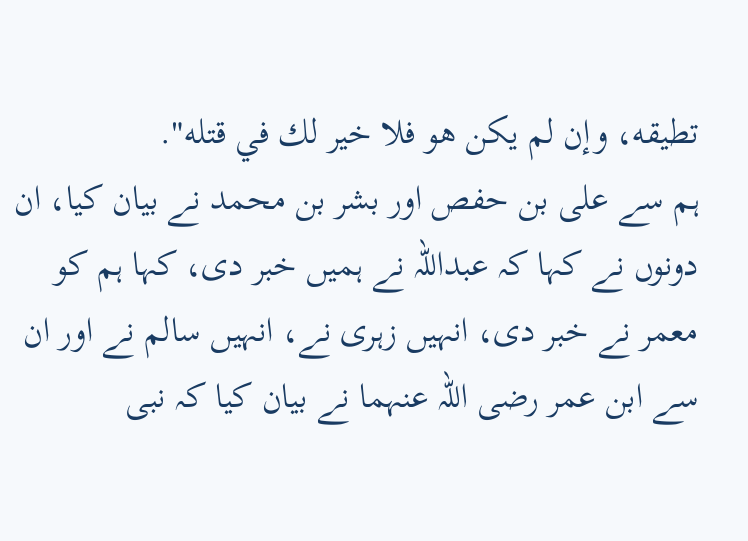تطيقه، وإن لم يكن هو فلا خير لك في قتله".
ہم سے علی بن حفص اور بشر بن محمد نے بیان کیا، ان دونوں نے کہا کہ عبداللہ نے ہمیں خبر دی، کہا ہم کو معمر نے خبر دی، انہیں زہری نے، انہیں سالم نے اور ان سے ابن عمر رضی اللہ عنہما نے بیان کیا کہ نبی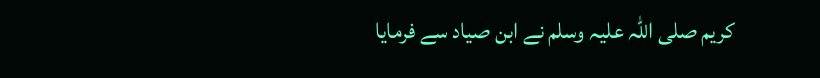کریم صلی اللہ علیہ وسلم نے ابن صیاد سے فرمایا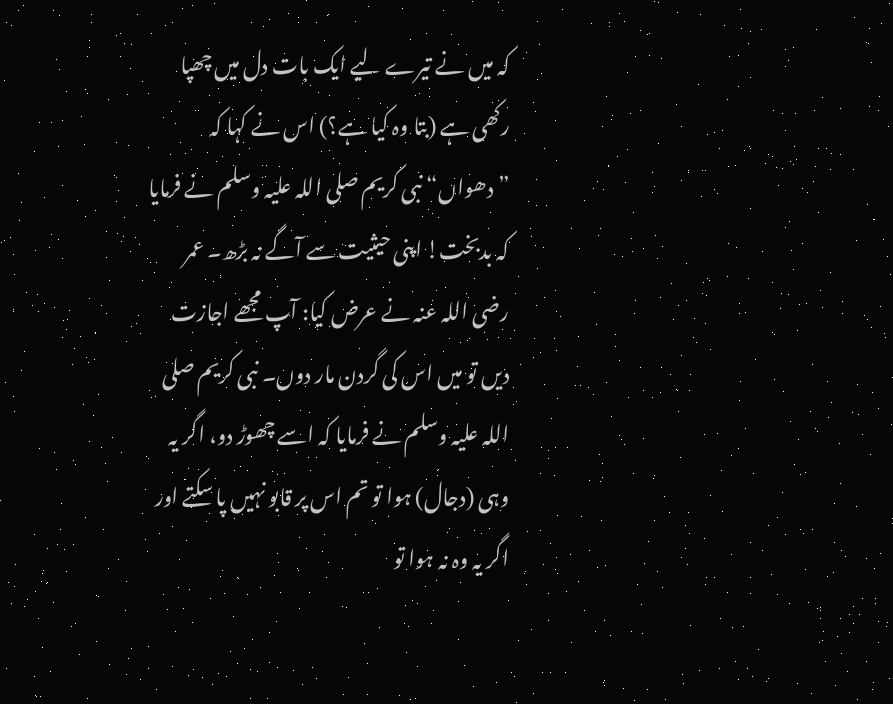کہ میں نے تیرے لیے ایک بات دل میں چھپا رکھی ہے (بتا وہ کیا ہے؟) اس نے کہا کہ ”دھواں“ نبی کریم صلی اللہ علیہ وسلم نے فرمایا کہ بدبخت! اپنی حیثیت سے آگے نہ بڑھ۔ عمر رضی اللہ عنہ نے عرض کیا: آپ مجھے اجازت دیں تو میں اس کی گردن مار دوں۔ نبی کریم صلی اللہ علیہ وسلم نے فرمایا کہ اسے چھوڑ دو، اگر یہ وہی (دجال) ہوا تو تم اس پر قابو نہیں پا سکتے اور اگر یہ وہ نہ ہوا تو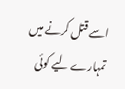اسے قتل کرنے میں تمہارے لیے کوئی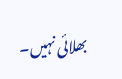بھلائی نہیں۔